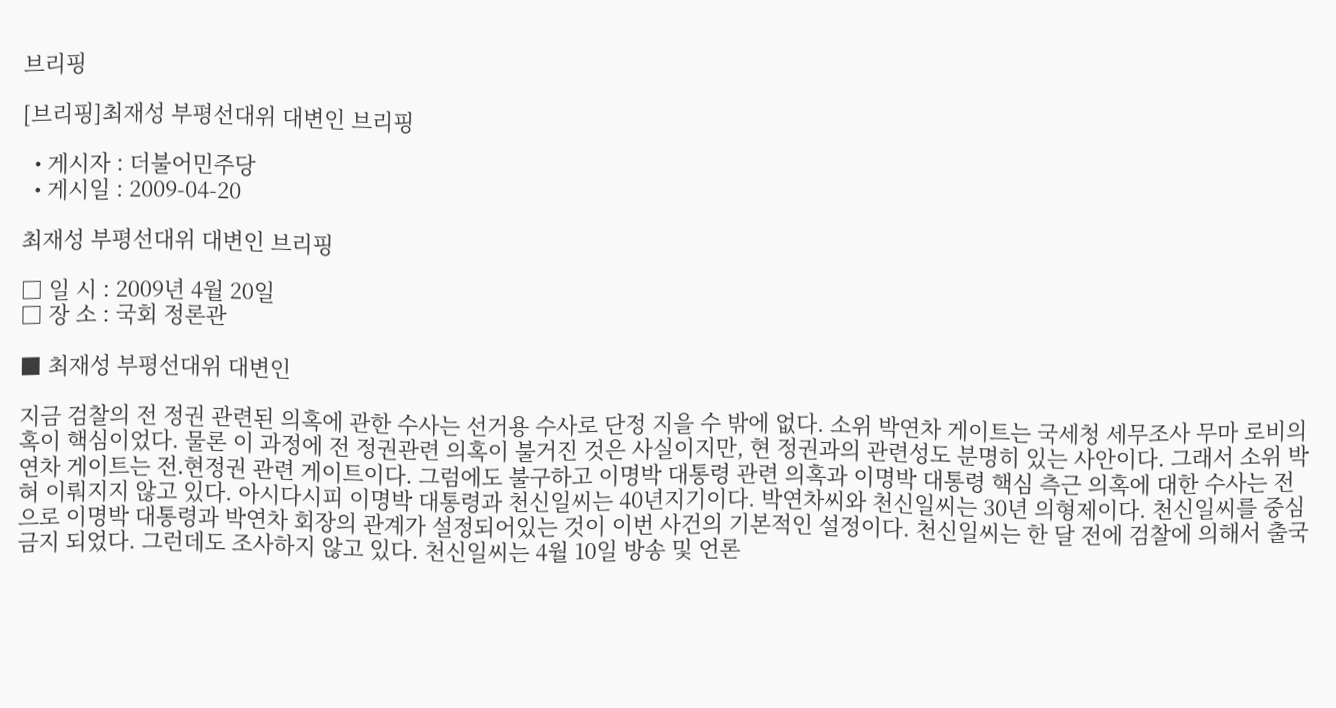브리핑

[브리핑]최재성 부평선대위 대변인 브리핑

  • 게시자 : 더불어민주당
  • 게시일 : 2009-04-20

최재성 부평선대위 대변인 브리핑

□ 일 시 : 2009년 4월 20일
□ 장 소 : 국회 정론관

■ 최재성 부평선대위 대변인

지금 검찰의 전 정권 관련된 의혹에 관한 수사는 선거용 수사로 단정 지을 수 밖에 없다. 소위 박연차 게이트는 국세청 세무조사 무마 로비의혹이 핵심이었다. 물론 이 과정에 전 정권관련 의혹이 불거진 것은 사실이지만, 현 정권과의 관련성도 분명히 있는 사안이다. 그래서 소위 박연차 게이트는 전․현정권 관련 게이트이다. 그럼에도 불구하고 이명박 대통령 관련 의혹과 이명박 대통령 핵심 측근 의혹에 대한 수사는 전혀 이뤄지지 않고 있다. 아시다시피 이명박 대통령과 천신일씨는 40년지기이다. 박연차씨와 천신일씨는 30년 의형제이다. 천신일씨를 중심으로 이명박 대통령과 박연차 회장의 관계가 설정되어있는 것이 이번 사건의 기본적인 설정이다. 천신일씨는 한 달 전에 검찰에 의해서 출국금지 되었다. 그런데도 조사하지 않고 있다. 천신일씨는 4월 10일 방송 및 언론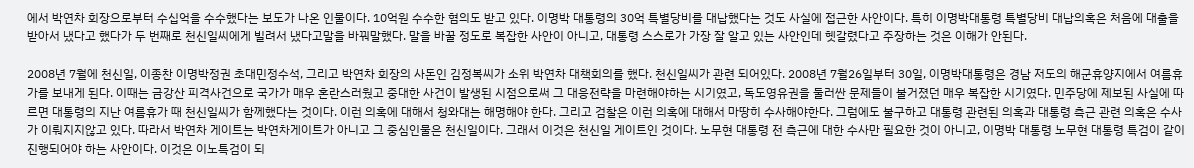에서 박연차 회장으로부터 수십억을 수수했다는 보도가 나온 인물이다. 10억원 수수한 혐의도 받고 있다. 이명박 대통령의 30억 특별당비를 대납했다는 것도 사실에 접근한 사안이다. 특히 이명박대통령 특별당비 대납의혹은 처음에 대출을 받아서 냈다고 했다가 두 번째로 천신일씨에게 빌려서 냈다고말을 바꿔말했다. 말을 바꿀 정도로 복잡한 사안이 아니고, 대통령 스스로가 가장 잘 알고 있는 사안인데 헷갈렸다고 주장하는 것은 이해가 안된다.

2008년 7월에 천신일, 이종찬 이명박정권 초대민정수석, 그리고 박연차 회장의 사돈인 김정복씨가 소위 박연차 대책회의를 했다. 천신일씨가 관련 되어있다. 2008년 7월26일부터 30일, 이명박대통령은 경남 저도의 해군휴양지에서 여름휴가를 보내게 된다. 이때는 금강산 피격사건으로 국가가 매우 혼란스러웠고 중대한 사건이 발생된 시점으로써 그 대응전략을 마련해야하는 시기였고, 독도영유권을 둘러싼 문제들이 불거졌던 매우 복잡한 시기였다. 민주당에 제보된 사실에 따르면 대통령의 지난 여름휴가 때 천신일씨가 함께했다는 것이다. 이런 의혹에 대해서 청와대는 해명해야 한다. 그리고 검찰은 이런 의혹에 대해서 마땅히 수사해야한다. 그럼에도 불구하고 대통령 관련된 의혹과 대통령 측근 관련 의혹은 수사가 이뤄지지않고 있다. 따라서 박연차 게이트는 박연차게이트가 아니고 그 중심인물은 천신일이다. 그래서 이것은 천신일 게이트인 것이다. 노무현 대통령 전 측근에 대한 수사만 필요한 것이 아니고, 이명박 대통령 노무현 대통령 특검이 같이 진행되어야 하는 사안이다. 이것은 이노특검이 되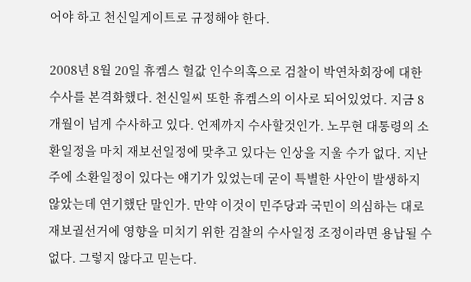어야 하고 천신일게이트로 규정해야 한다.

2008년 8월 20일 휴켐스 헐값 인수의혹으로 검찰이 박연차회장에 대한 수사를 본격화했다. 천신일씨 또한 휴켐스의 이사로 되어있었다. 지금 8개월이 넘게 수사하고 있다. 언제까지 수사할것인가. 노무현 대통령의 소환일정을 마치 재보선일정에 맞추고 있다는 인상을 지울 수가 없다. 지난주에 소환일정이 있다는 얘기가 있었는데 굳이 특별한 사안이 발생하지 않았는데 연기했단 말인가. 만약 이것이 민주당과 국민이 의심하는 대로 재보궐선거에 영향을 미치기 위한 검찰의 수사일정 조정이라면 용납될 수 없다. 그렇지 않다고 믿는다.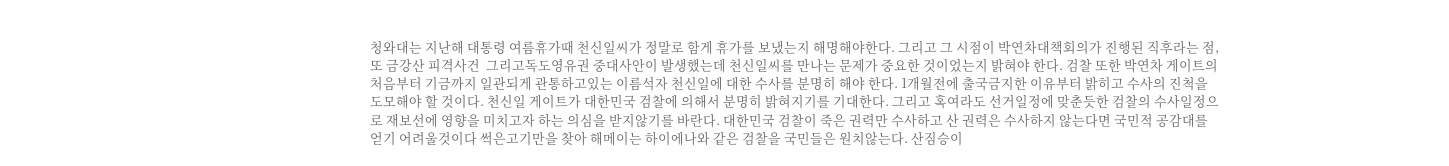청와대는 지난해 대통령 여름휴가때 천신일씨가 정말로 함게 휴가를 보냈는지 해명해야한다. 그리고 그 시점이 박연차대책회의가 진행된 직후라는 점, 또 금강산 피격사건  그리고독도영유권 중대사안이 발생했는데 천신일씨를 만나는 문제가 중요한 것이었는지 밝혀야 한다. 검찰 또한 박연차 게이트의 처음부터 기금까지 일관되게 관통하고있는 이름석자 천신일에 대한 수사를 분명히 해야 한다. 1개월전에 출국금지한 이유부터 밝히고 수사의 진척을 도모해야 할 것이다. 천신일 게이트가 대한민국 검찰에 의해서 분명히 밝혀지기를 기대한다. 그리고 혹여라도 선거일정에 맞춘듯한 검찰의 수사일정으로 재보선에 영향을 미치고자 하는 의심을 받지않기를 바란다. 대한민국 검찰이 죽은 권력만 수사하고 산 권력은 수사하지 않는다면 국민적 공감대를 얻기 어려울것이다 썩은고기만을 찾아 해메이는 하이에나와 같은 검찰을 국민들은 원치않는다. 산짐승이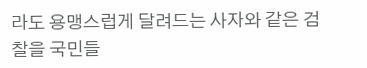라도 용맹스럽게 달려드는 사자와 같은 검찰을 국민들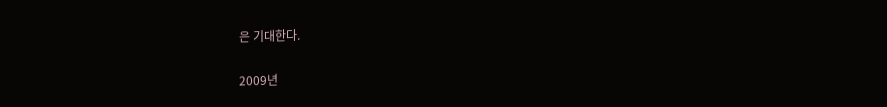은 기대한다.

2009년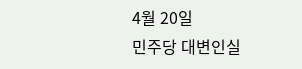4월 20일
민주당 대변인실